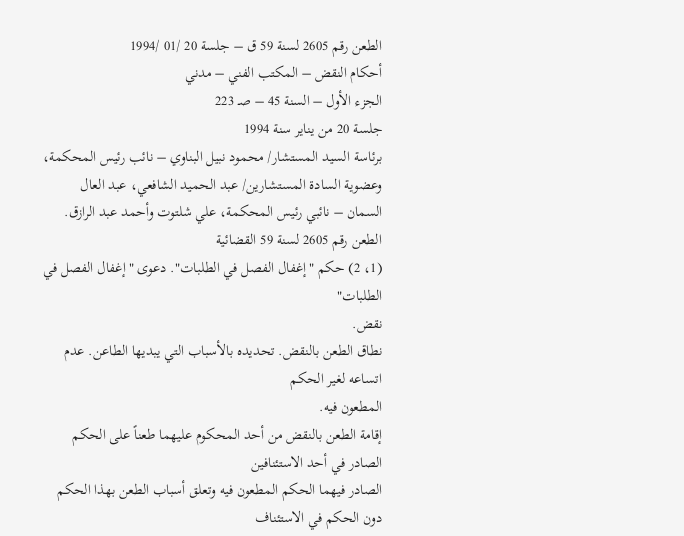الطعن رقم 2605 لسنة 59 ق – جلسة 20 /01 /1994
أحكام النقض – المكتب الفني – مدني
الجزء الأول – السنة 45 – صـ 223
جلسة 20 من يناير سنة 1994
برئاسة السيد المستشار/ محمود نبيل البناوي – نائب رئيس المحكمة، وعضوية السادة المستشارين/ عبد الحميد الشافعي، عبد العال السمان – نائبي رئيس المحكمة، علي شلتوت وأحمد عبد الرازق.
الطعن رقم 2605 لسنة 59 القضائية
(1، 2) حكم "إغفال الفصل في الطلبات". دعوى "إغفال الفصل في الطلبات"
نقض.
نطاق الطعن بالنقض. تحديده بالأسباب التي يبديها الطاعن. عدم اتساعه لغير الحكم
المطعون فيه.
إقامة الطعن بالنقض من أحد المحكوم عليهما طعناً على الحكم الصادر في أحد الاستئنافين
الصادر فيهما الحكم المطعون فيه وتعلق أسباب الطعن بهذا الحكم دون الحكم في الاستئناف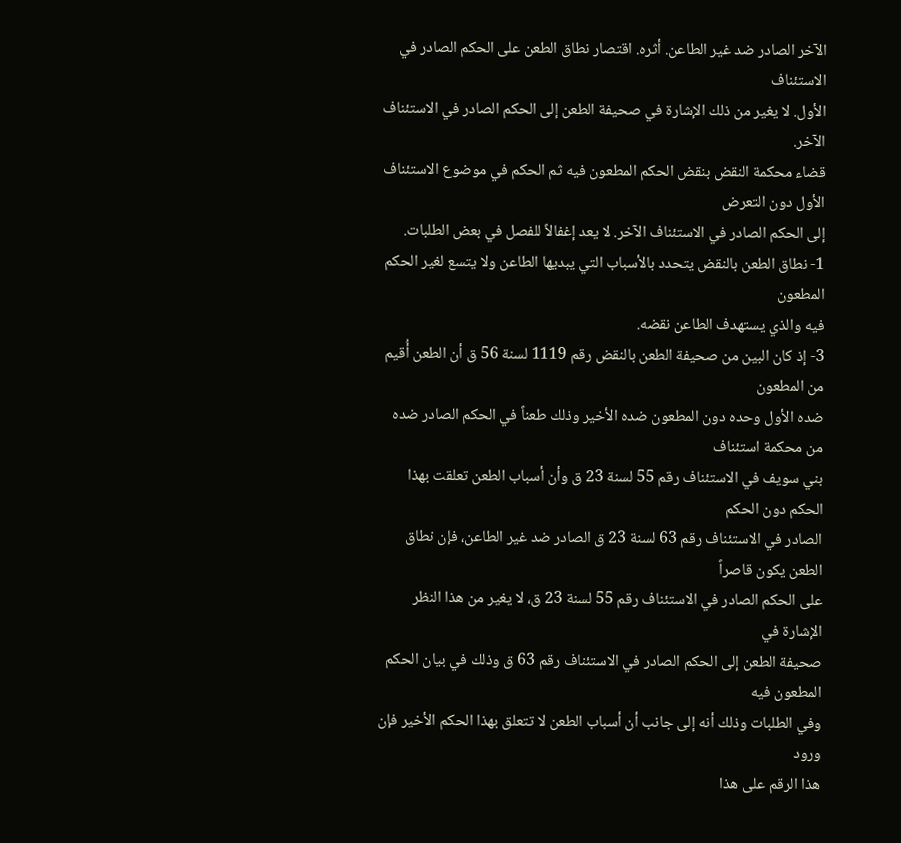الآخر الصادر ضد غير الطاعن. أثره. اقتصار نطاق الطعن على الحكم الصادر في الاستئناف
الأول. لا يغير من ذلك الإشارة في صحيفة الطعن إلى الحكم الصادر في الاستئناف الآخر.
قضاء محكمة النقض بنقض الحكم المطعون فيه ثم الحكم في موضوع الاستئناف الأول دون التعرض
إلى الحكم الصادر في الاستئناف الآخر. لا يعد إغفالاً للفصل في بعض الطلبات.
1- نطاق الطعن بالنقض يتحدد بالأسباب التي يبديها الطاعن ولا يتسع لغير الحكم المطعون
فيه والذي يستهدف الطاعن نقضه.
3- إذ كان البين من صحيفة الطعن بالنقض رقم 1119 لسنة 56 ق أن الطعن أُقيم من المطعون
ضده الأول وحده دون المطعون ضده الأخير وذلك طعناً في الحكم الصادر ضده من محكمة استئناف
بني سويف في الاستئناف رقم 55 لسنة 23 ق وأن أسباب الطعن تعلقت بهذا الحكم دون الحكم
الصادر في الاستئناف رقم 63 لسنة 23 ق الصادر ضد غير الطاعن، فإن نطاق الطعن يكون قاصراً
على الحكم الصادر في الاستئناف رقم 55 لسنة 23 ق، لا يغير من هذا النظر الإشارة في
صحيفة الطعن إلى الحكم الصادر في الاستئناف رقم 63 ق وذلك في بيان الحكم المطعون فيه
وفي الطلبات وذلك أنه إلى جانب أن أسباب الطعن لا تتعلق بهذا الحكم الأخير فإن ورود
هذا الرقم على هذا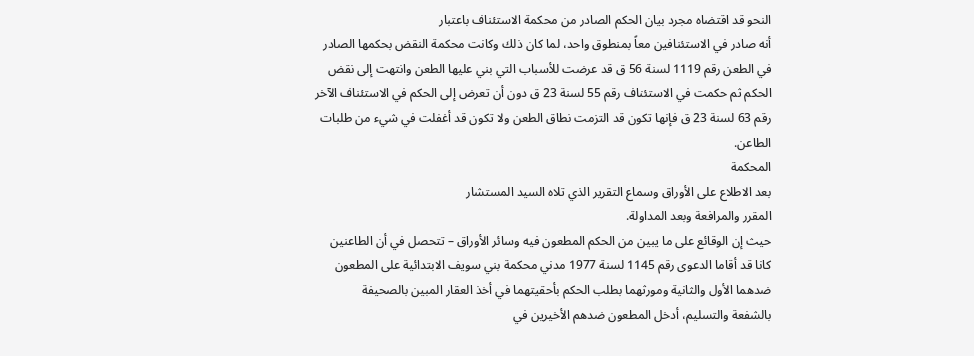النحو قد اقتضاه مجرد بيان الحكم الصادر من محكمة الاستئناف باعتبار
أنه صادر في الاستئنافين معاً بمنطوق واحد، لما كان ذلك وكانت محكمة النقض بحكمها الصادر
في الطعن رقم 1119 لسنة 56 ق قد عرضت للأسباب التي بني عليها الطعن وانتهت إلى نقض
الحكم ثم حكمت في الاستئناف رقم 55 لسنة 23 ق دون أن تعرض إلى الحكم في الاستئناف الآخر
رقم 63 لسنة 23 ق فإنها تكون قد التزمت نطاق الطعن ولا تكون قد أغفلت في شيء من طلبات
الطاعن.
المحكمة
بعد الاطلاع على الأوراق وسماع التقرير الذي تلاه السيد المستشار
المقرر والمرافعة وبعد المداولة.
حيث إن الوقائع على ما يبين من الحكم المطعون فيه وسائر الأوراق – تتحصل في أن الطاعنين
كانا قد أقاما الدعوى رقم 1145 لسنة 1977 مدني محكمة بني سويف الابتدائية على المطعون
ضدهما الأول والثانية ومورثهما بطلب الحكم بأحقيتهما في أخذ العقار المبين بالصحيفة
بالشفعة والتسليم، أدخل المطعون ضدهم الأخيرين في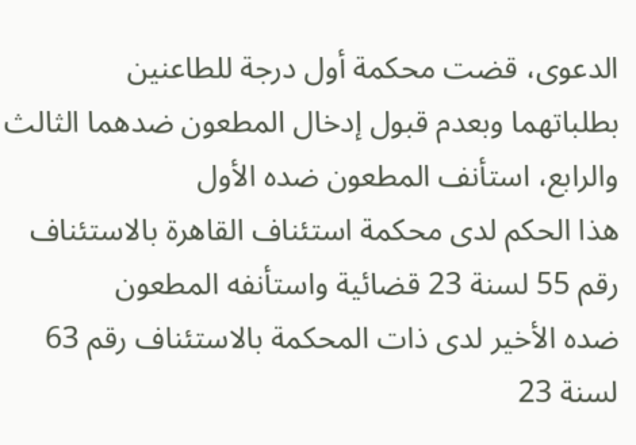الدعوى، قضت محكمة أول درجة للطاعنين
بطلباتهما وبعدم قبول إدخال المطعون ضدهما الثالث والرابع، استأنف المطعون ضده الأول
هذا الحكم لدى محكمة استئناف القاهرة بالاستئناف رقم 55 لسنة 23 قضائية واستأنفه المطعون
ضده الأخير لدى ذات المحكمة بالاستئناف رقم 63 لسنة 23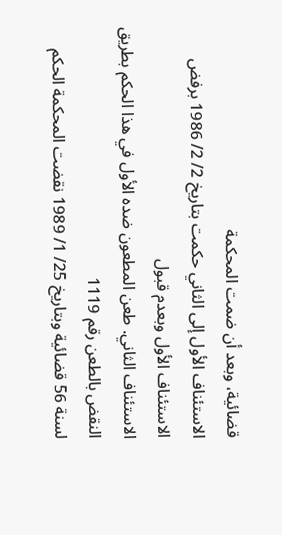قضائية، وبعد أن ضمت المحكمة
الاستئناف الأول إلى الثاني حكمت بتاريخ 2/ 2/ 1986 برفض الاستئناف الأول وبعدم قبول
الاستئناف الثاني. طعن المطعون ضده الأول في هذا الحكم بطريق النقض بالطعن رقم 1119
لسنة 56 قضائية وبتاريخ 25/ 1/ 1989 نقضت المحكمة الحكم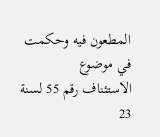المطعون فيه وحكمت في موضوع
الاستئناف رقم 55 لسنة 23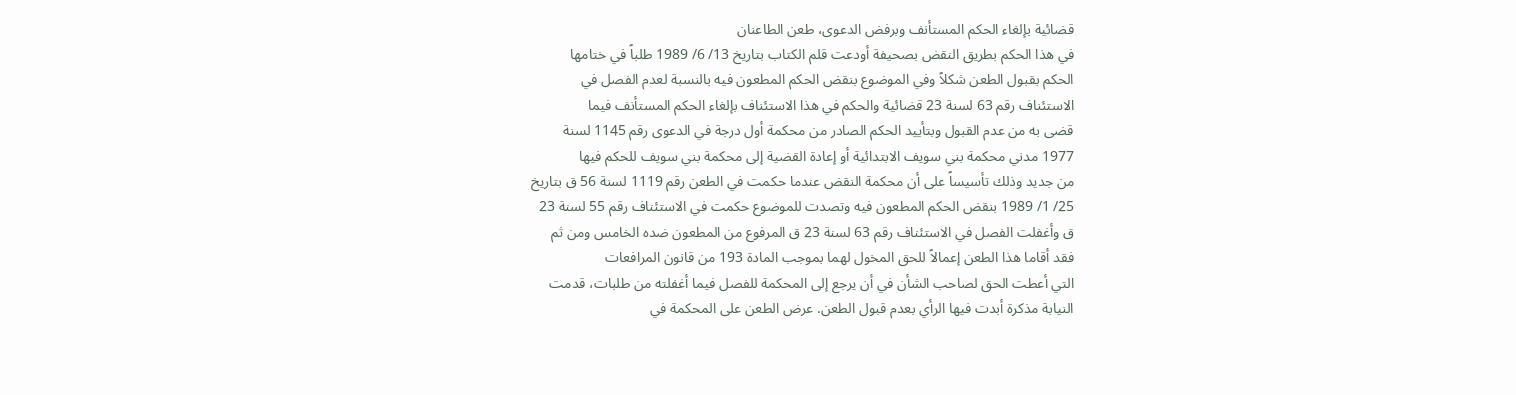قضائية بإلغاء الحكم المستأنف وبرفض الدعوى، طعن الطاعنان
في هذا الحكم بطريق النقض بصحيفة أودعت قلم الكتاب بتاريخ 13/ 6/ 1989 طلباً في ختامها
الحكم بقبول الطعن شكلاً وفي الموضوع بنقض الحكم المطعون فيه بالنسبة لعدم الفصل في
الاستئناف رقم 63 لسنة 23 قضائية والحكم في هذا الاستئناف بإلغاء الحكم المستأنف فيما
قضى به من عدم القبول وبتأييد الحكم الصادر من محكمة أول درجة في الدعوى رقم 1145 لسنة
1977 مدني محكمة بني سويف الابتدائية أو إعادة القضية إلى محكمة بني سويف للحكم فيها
من جديد وذلك تأسيساً على أن محكمة النقض عندما حكمت في الطعن رقم 1119 لسنة 56 ق بتاريخ
25/ 1/ 1989 بنقض الحكم المطعون فيه وتصدت للموضوع حكمت في الاستئناف رقم 55 لسنة 23
ق وأغفلت الفصل في الاستئناف رقم 63 لسنة 23 ق المرفوع من المطعون ضده الخامس ومن ثم
فقد أقاما هذا الطعن إعمالاً للحق المخول لهما بموجب المادة 193 من قانون المرافعات
التي أعطت الحق لصاحب الشأن في أن يرجع إلى المحكمة للفصل فيما أغفلته من طلبات، قدمت
النيابة مذكرة أبدت فيها الرأي بعدم قبول الطعن. عرض الطعن على المحكمة في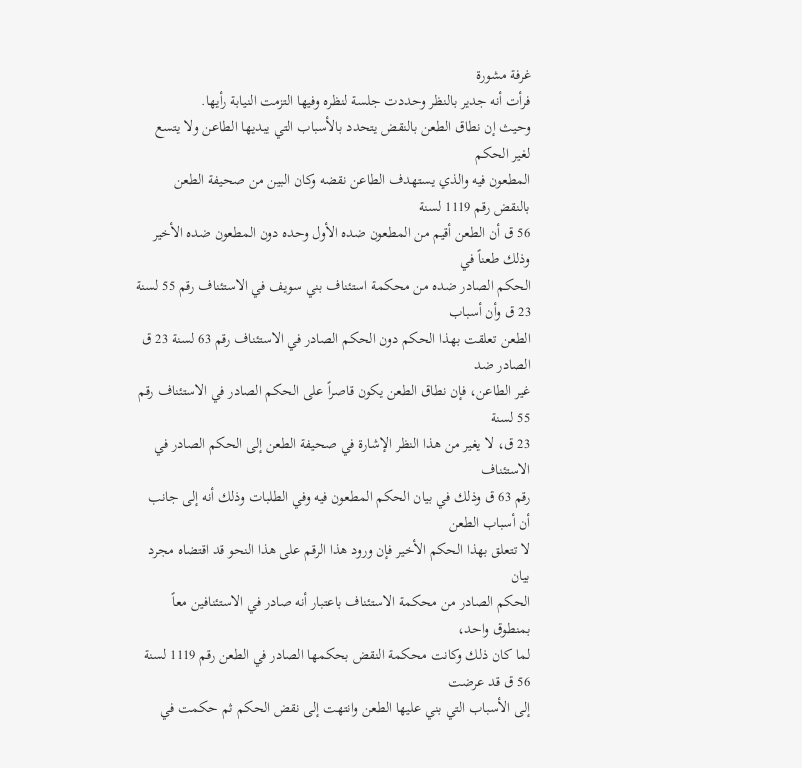غرفة مشورة
فرأت أنه جدير بالنظر وحددت جلسة لنظره وفيها التزمت النيابة رأيها.
وحيث إن نطاق الطعن بالنقض يتحدد بالأسباب التي يبديها الطاعن ولا يتسع لغير الحكم
المطعون فيه والذي يستهدف الطاعن نقضه وكان البين من صحيفة الطعن بالنقض رقم 1119 لسنة
56 ق أن الطعن أقيم من المطعون ضده الأول وحده دون المطعون ضده الأخير وذلك طعناً في
الحكم الصادر ضده من محكمة استئناف بني سويف في الاستئناف رقم 55 لسنة 23 ق وأن أسباب
الطعن تعلقت بهذا الحكم دون الحكم الصادر في الاستئناف رقم 63 لسنة 23 ق الصادر ضد
غير الطاعن، فإن نطاق الطعن يكون قاصراً على الحكم الصادر في الاستئناف رقم 55 لسنة
23 ق، لا يغير من هذا النظر الإشارة في صحيفة الطعن إلى الحكم الصادر في الاستئناف
رقم 63 ق وذلك في بيان الحكم المطعون فيه وفي الطلبات وذلك أنه إلى جانب أن أسباب الطعن
لا تتعلق بهذا الحكم الأخير فإن ورود هذا الرقم على هذا النحو قد اقتضاه مجرد بيان
الحكم الصادر من محكمة الاستئناف باعتبار أنه صادر في الاستئنافين معاً بمنطوق واحد،
لما كان ذلك وكانت محكمة النقض بحكمها الصادر في الطعن رقم 1119 لسنة 56 ق قد عرضت
إلى الأسباب التي بني عليها الطعن وانتهت إلى نقض الحكم ثم حكمت في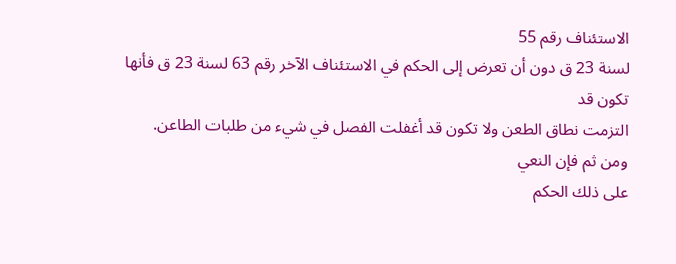الاستئناف رقم 55
لسنة 23 ق دون أن تعرض إلى الحكم في الاستئناف الآخر رقم 63 لسنة 23 ق فأنها تكون قد
التزمت نطاق الطعن ولا تكون قد أغفلت الفصل في شيء من طلبات الطاعن. ومن ثم فإن النعي
على ذلك الحكم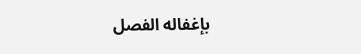بإغفاله الفصل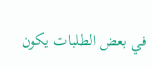في بعض الطلبات يكون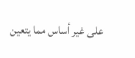على غير أساس مما يتعين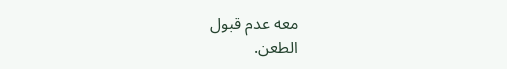معه عدم قبول
الطعن.